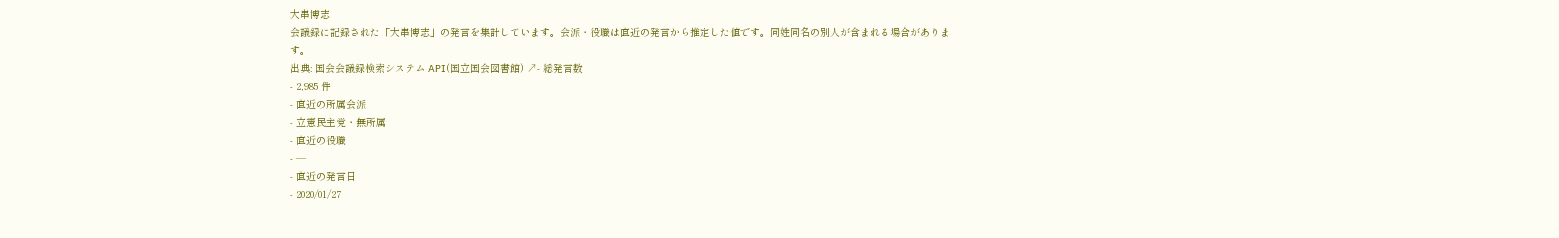大串博志
会議録に記録された「大串博志」の発言を集計しています。会派・役職は直近の発言から推定した値です。同姓同名の別人が含まれる場合があります。
出典: 国会会議録検索システム API(国立国会図書館) ↗- 総発言数
- 2,985 件
- 直近の所属会派
- 立憲民主党・無所属
- 直近の役職
- —
- 直近の発言日
- 2020/01/27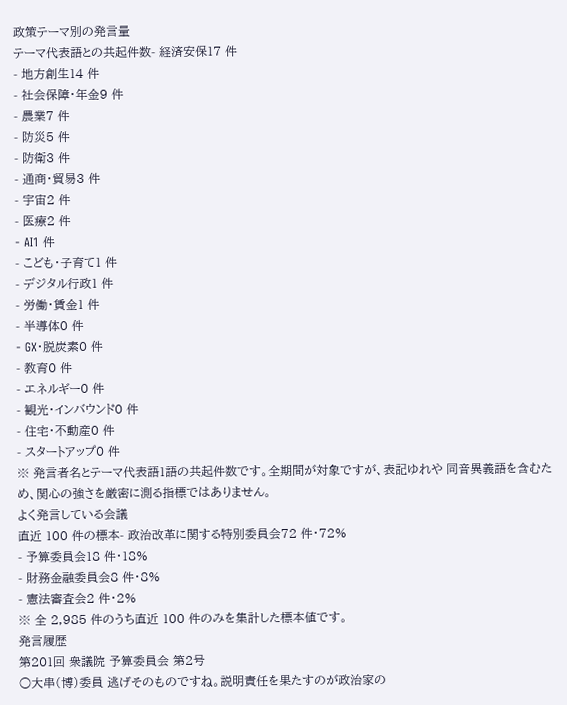政策テーマ別の発言量
テーマ代表語との共起件数- 経済安保17 件
- 地方創生14 件
- 社会保障・年金9 件
- 農業7 件
- 防災5 件
- 防衛3 件
- 通商・貿易3 件
- 宇宙2 件
- 医療2 件
- AI1 件
- こども・子育て1 件
- デジタル行政1 件
- 労働・賃金1 件
- 半導体0 件
- GX・脱炭素0 件
- 教育0 件
- エネルギー0 件
- 観光・インバウンド0 件
- 住宅・不動産0 件
- スタートアップ0 件
※ 発言者名とテーマ代表語1語の共起件数です。全期間が対象ですが、表記ゆれや 同音異義語を含むため、関心の強さを厳密に測る指標ではありません。
よく発言している会議
直近 100 件の標本- 政治改革に関する特別委員会72 件・72%
- 予算委員会18 件・18%
- 財務金融委員会8 件・8%
- 憲法審査会2 件・2%
※ 全 2,985 件のうち直近 100 件のみを集計した標本値です。
発言履歴
第201回 衆議院 予算委員会 第2号
○大串(博)委員 逃げそのものですね。説明責任を果たすのが政治家の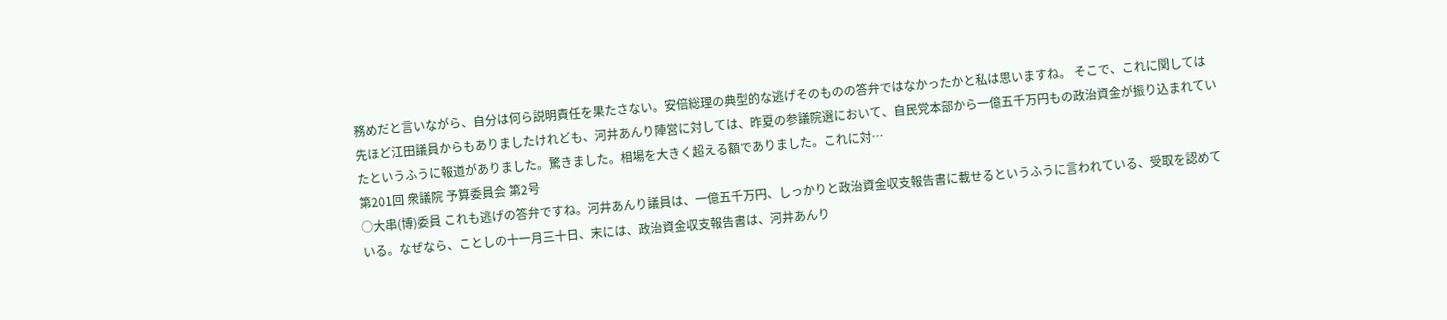務めだと言いながら、自分は何ら説明責任を果たさない。安倍総理の典型的な逃げそのものの答弁ではなかったかと私は思いますね。 そこで、これに関しては先ほど江田議員からもありましたけれども、河井あんり陣営に対しては、昨夏の参議院選において、自民党本部から一億五千万円もの政治資金が振り込まれていたというふうに報道がありました。驚きました。相場を大きく超える額でありました。これに対…
第201回 衆議院 予算委員会 第2号
○大串(博)委員 これも逃げの答弁ですね。河井あんり議員は、一億五千万円、しっかりと政治資金収支報告書に載せるというふうに言われている、受取を認めている。なぜなら、ことしの十一月三十日、末には、政治資金収支報告書は、河井あんり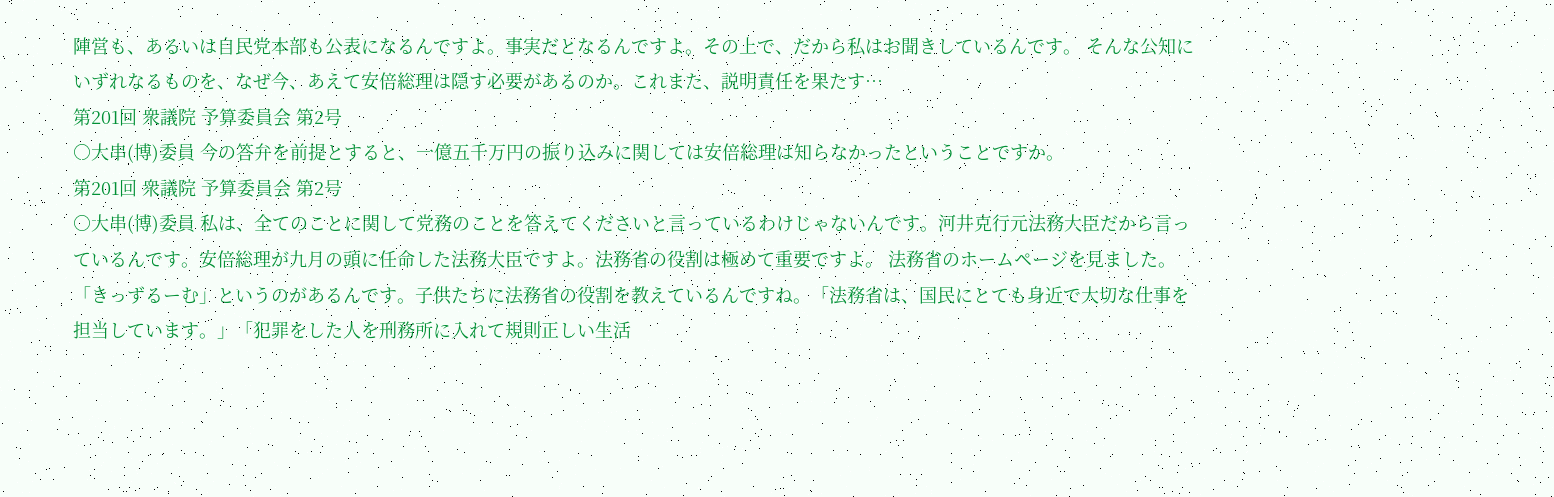陣営も、あるいは自民党本部も公表になるんですよ。事実だとなるんですよ。その上で、だから私はお聞きしているんです。 そんな公知にいずれなるものを、なぜ今、あえて安倍総理は隠す必要があるのか。これまた、説明責任を果たす…
第201回 衆議院 予算委員会 第2号
○大串(博)委員 今の答弁を前提とすると、一億五千万円の振り込みに関しては安倍総理は知らなかったということですか。
第201回 衆議院 予算委員会 第2号
○大串(博)委員 私は、全てのことに関して党務のことを答えてくださいと言っているわけじゃないんです。河井克行元法務大臣だから言っているんです。安倍総理が九月の頭に任命した法務大臣ですよ。法務省の役割は極めて重要ですよ。 法務省のホームページを見ました。「きっずるーむ」というのがあるんです。子供たちに法務省の役割を教えているんですね。「法務省は、国民にとても身近で大切な仕事を担当しています。」「犯罪をした人を刑務所に入れて規則正しい生活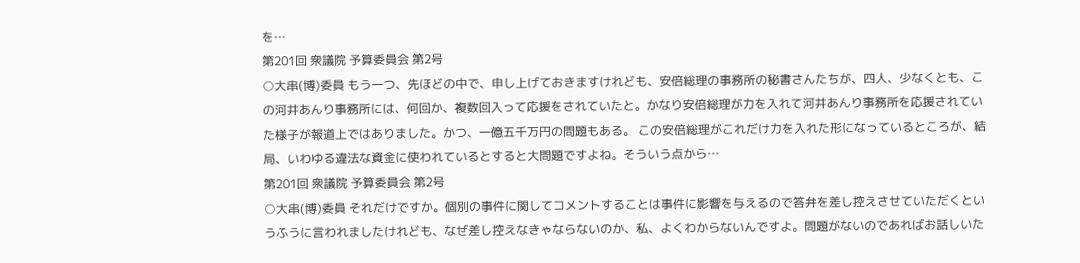を…
第201回 衆議院 予算委員会 第2号
○大串(博)委員 もう一つ、先ほどの中で、申し上げておきますけれども、安倍総理の事務所の秘書さんたちが、四人、少なくとも、この河井あんり事務所には、何回か、複数回入って応援をされていたと。かなり安倍総理が力を入れて河井あんり事務所を応援されていた様子が報道上ではありました。かつ、一億五千万円の問題もある。 この安倍総理がこれだけ力を入れた形になっているところが、結局、いわゆる違法な資金に使われているとすると大問題ですよね。そういう点から…
第201回 衆議院 予算委員会 第2号
○大串(博)委員 それだけですか。個別の事件に関してコメントすることは事件に影響を与えるので答弁を差し控えさせていただくというふうに言われましたけれども、なぜ差し控えなきゃならないのか、私、よくわからないんですよ。問題がないのであればお話しいた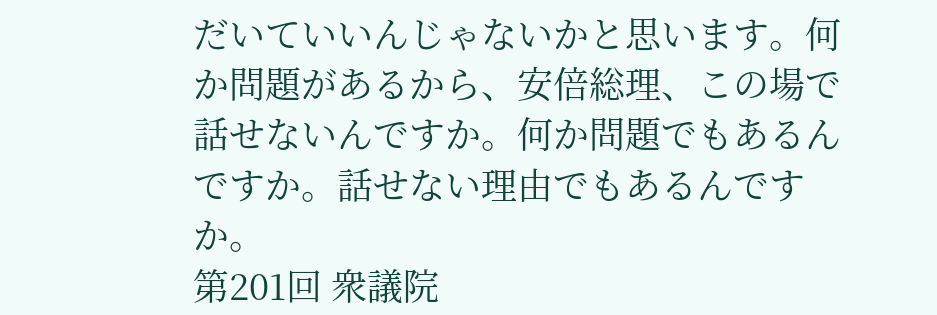だいていいんじゃないかと思います。何か問題があるから、安倍総理、この場で話せないんですか。何か問題でもあるんですか。話せない理由でもあるんですか。
第201回 衆議院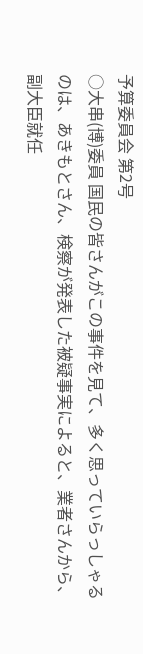予算委員会 第2号
○大串(博)委員 国民の皆さんがこの事件を見て、多く思っていらっしゃるのは、あきもとさん、検察が発表した被疑事実によると、業者さんから、副大臣就任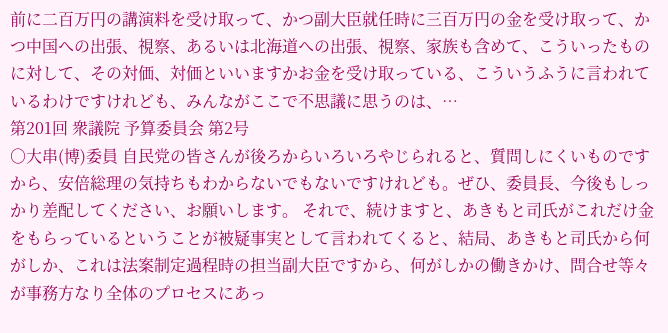前に二百万円の講演料を受け取って、かつ副大臣就任時に三百万円の金を受け取って、かつ中国への出張、視察、あるいは北海道への出張、視察、家族も含めて、こういったものに対して、その対価、対価といいますかお金を受け取っている、こういうふうに言われているわけですけれども、みんながここで不思議に思うのは、…
第201回 衆議院 予算委員会 第2号
○大串(博)委員 自民党の皆さんが後ろからいろいろやじられると、質問しにくいものですから、安倍総理の気持ちもわからないでもないですけれども。ぜひ、委員長、今後もしっかり差配してください、お願いします。 それで、続けますと、あきもと司氏がこれだけ金をもらっているということが被疑事実として言われてくると、結局、あきもと司氏から何がしか、これは法案制定過程時の担当副大臣ですから、何がしかの働きかけ、問合せ等々が事務方なり全体のプロセスにあっ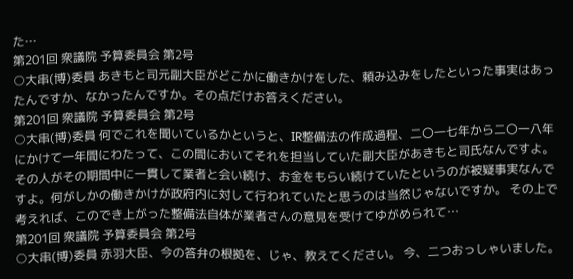た…
第201回 衆議院 予算委員会 第2号
○大串(博)委員 あきもと司元副大臣がどこかに働きかけをした、頼み込みをしたといった事実はあったんですか、なかったんですか。その点だけお答えください。
第201回 衆議院 予算委員会 第2号
○大串(博)委員 何でこれを聞いているかというと、IR整備法の作成過程、二〇一七年から二〇一八年にかけて一年間にわたって、この間においてそれを担当していた副大臣があきもと司氏なんですよ。その人がその期間中に一貫して業者と会い続け、お金をもらい続けていたというのが被疑事実なんですよ。何がしかの働きかけが政府内に対して行われていたと思うのは当然じゃないですか。 その上で考えれば、このでき上がった整備法自体が業者さんの意見を受けてゆがめられて…
第201回 衆議院 予算委員会 第2号
○大串(博)委員 赤羽大臣、今の答弁の根拠を、じゃ、教えてください。 今、二つおっしゃいました。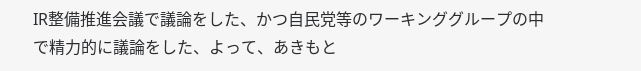IR整備推進会議で議論をした、かつ自民党等のワーキンググループの中で精力的に議論をした、よって、あきもと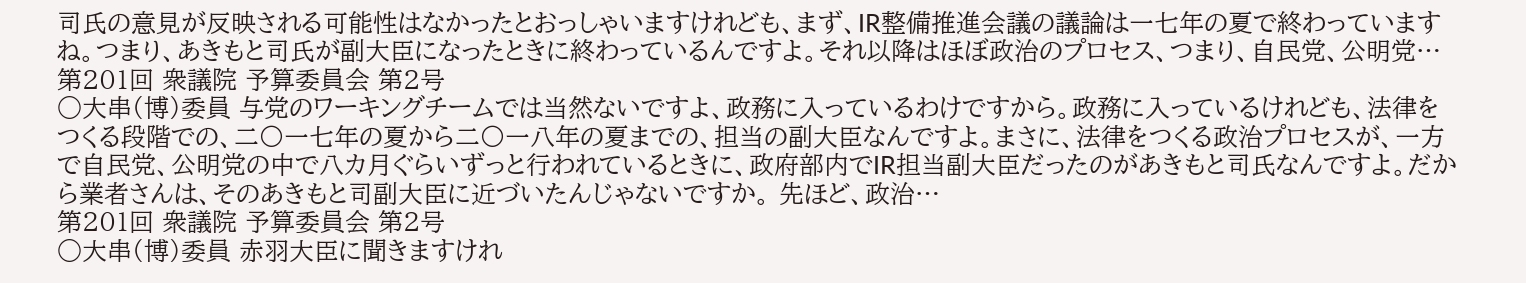司氏の意見が反映される可能性はなかったとおっしゃいますけれども、まず、IR整備推進会議の議論は一七年の夏で終わっていますね。つまり、あきもと司氏が副大臣になったときに終わっているんですよ。それ以降はほぼ政治のプロセス、つまり、自民党、公明党…
第201回 衆議院 予算委員会 第2号
○大串(博)委員 与党のワーキングチームでは当然ないですよ、政務に入っているわけですから。政務に入っているけれども、法律をつくる段階での、二〇一七年の夏から二〇一八年の夏までの、担当の副大臣なんですよ。まさに、法律をつくる政治プロセスが、一方で自民党、公明党の中で八カ月ぐらいずっと行われているときに、政府部内でIR担当副大臣だったのがあきもと司氏なんですよ。だから業者さんは、そのあきもと司副大臣に近づいたんじゃないですか。 先ほど、政治…
第201回 衆議院 予算委員会 第2号
○大串(博)委員 赤羽大臣に聞きますけれ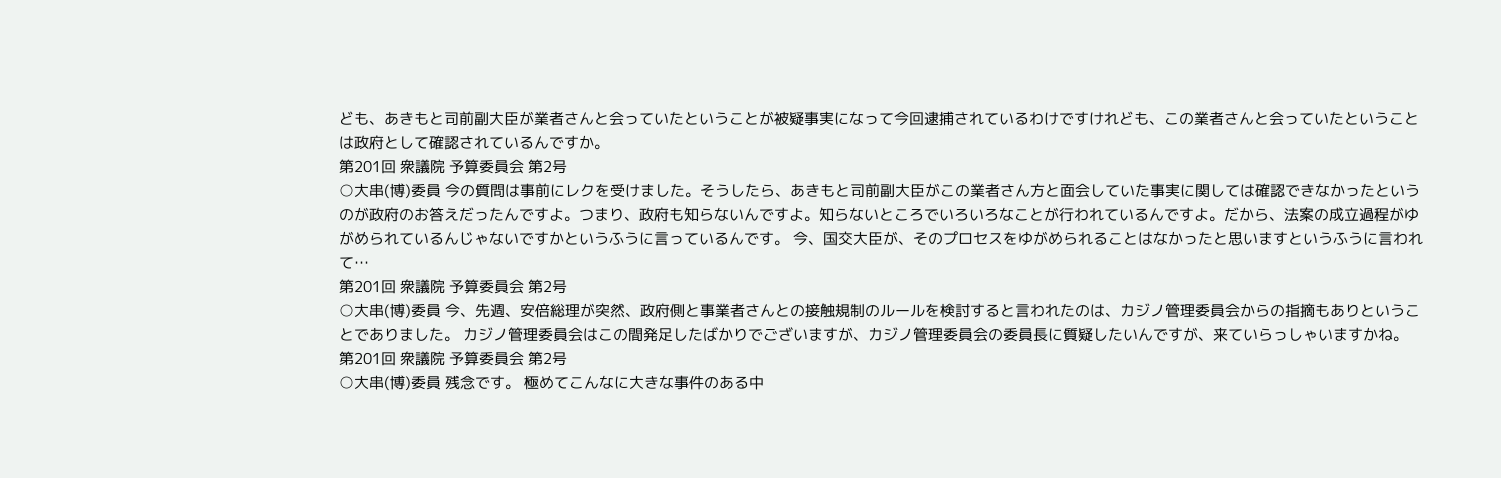ども、あきもと司前副大臣が業者さんと会っていたということが被疑事実になって今回逮捕されているわけですけれども、この業者さんと会っていたということは政府として確認されているんですか。
第201回 衆議院 予算委員会 第2号
○大串(博)委員 今の質問は事前にレクを受けました。そうしたら、あきもと司前副大臣がこの業者さん方と面会していた事実に関しては確認できなかったというのが政府のお答えだったんですよ。つまり、政府も知らないんですよ。知らないところでいろいろなことが行われているんですよ。だから、法案の成立過程がゆがめられているんじゃないですかというふうに言っているんです。 今、国交大臣が、そのプロセスをゆがめられることはなかったと思いますというふうに言われて…
第201回 衆議院 予算委員会 第2号
○大串(博)委員 今、先週、安倍総理が突然、政府側と事業者さんとの接触規制のルールを検討すると言われたのは、カジノ管理委員会からの指摘もありということでありました。 カジノ管理委員会はこの間発足したばかりでございますが、カジノ管理委員会の委員長に質疑したいんですが、来ていらっしゃいますかね。
第201回 衆議院 予算委員会 第2号
○大串(博)委員 残念です。 極めてこんなに大きな事件のある中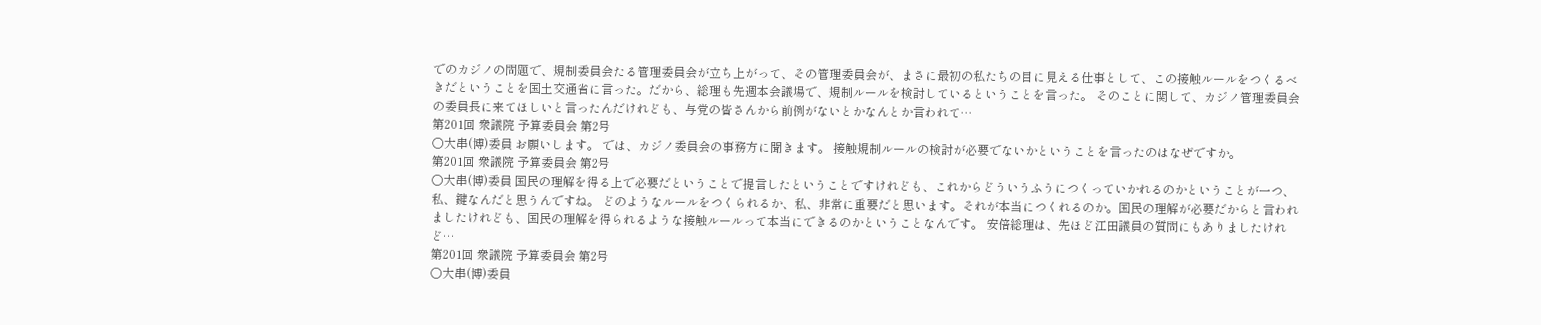でのカジノの問題で、規制委員会たる管理委員会が立ち上がって、その管理委員会が、まさに最初の私たちの目に見える仕事として、この接触ルールをつくるべきだということを国土交通省に言った。だから、総理も先週本会議場で、規制ルールを検討しているということを言った。 そのことに関して、カジノ管理委員会の委員長に来てほしいと言ったんだけれども、与党の皆さんから前例がないとかなんとか言われて…
第201回 衆議院 予算委員会 第2号
○大串(博)委員 お願いします。 では、カジノ委員会の事務方に聞きます。 接触規制ルールの検討が必要でないかということを言ったのはなぜですか。
第201回 衆議院 予算委員会 第2号
○大串(博)委員 国民の理解を得る上で必要だということで提言したということですけれども、これからどういうふうにつくっていかれるのかということが一つ、私、鍵なんだと思うんですね。 どのようなルールをつくられるか、私、非常に重要だと思います。それが本当につくれるのか。国民の理解が必要だからと言われましたけれども、国民の理解を得られるような接触ルールって本当にできるのかということなんです。 安倍総理は、先ほど江田議員の質問にもありましたけれど…
第201回 衆議院 予算委員会 第2号
○大串(博)委員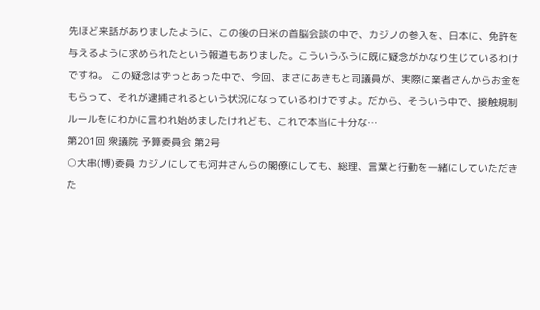先ほど来話がありましたように、この後の日米の首脳会談の中で、カジノの参入を、日本に、免許を与えるように求められたという報道もありました。こういうふうに既に疑念がかなり生じているわけですね。 この疑念はずっとあった中で、今回、まさにあきもと司議員が、実際に業者さんからお金をもらって、それが逮捕されるという状況になっているわけですよ。だから、そういう中で、接触規制ルールをにわかに言われ始めましたけれども、これで本当に十分な…
第201回 衆議院 予算委員会 第2号
○大串(博)委員 カジノにしても河井さんらの閣僚にしても、総理、言葉と行動を一緒にしていただきた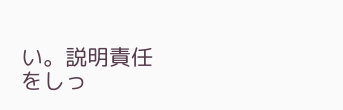い。説明責任をしっ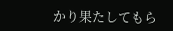かり果たしてもら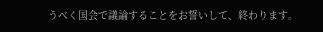うべく国会で議論することをお誓いして、終わります。